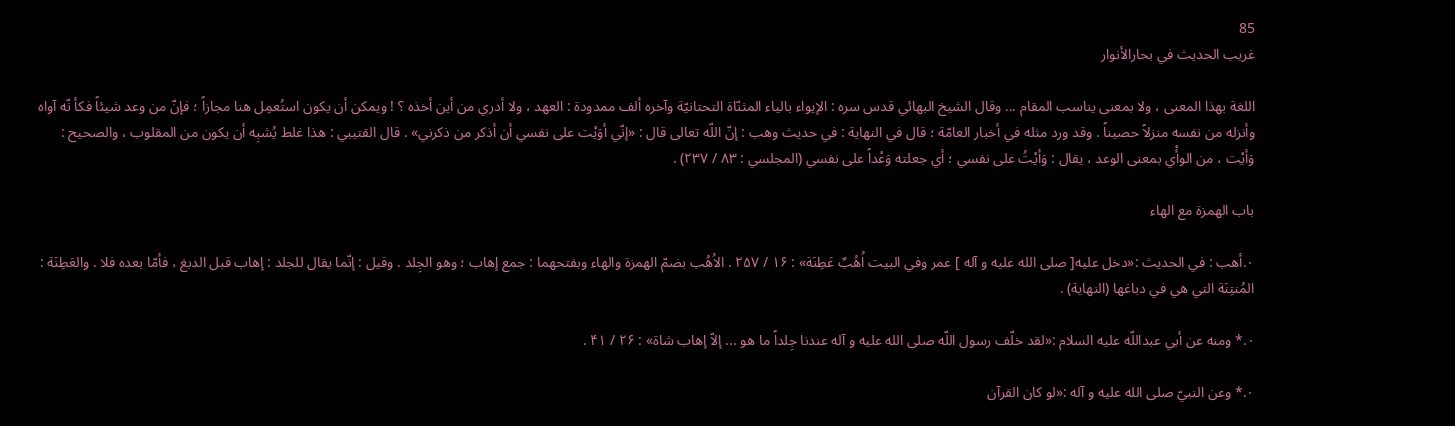85
غريب الحديث في بحارالأنوار

اللغة بهذا المعنى ، ولا بمعنى يناسب المقام ... وقال الشيخ البهائي قدس سره : الإيواء بالياء المثنّاة التحتانيّة وآخره ألف ممدودة : العهد ، ولا أدري من أين أخذه ؟ ! ويمكن أن يكون استُعمِل هنا مجازاً ؛ فإنّ من وعد شيئاً فكأ نّه آواه وأنزله من نفسه منزلاً حصيناً . وقد ورد مثله في أخبار العامّة ؛ قال في النهاية : في حديث وهب : إنّ اللّه تعالى قال : «إنّي أوَيْت على نفسي أن أذكر من ذكرني» . قال القتيبي : هذا غلط يُشبِه أن يكون من المقلوب ، والصحيح : وَأيْت ، من الوأْي بمعنى الوعد ، يقال : وَأيْتُ على نفسي ؛ أي جعلته وَعْداً على نفسي (المجلسي : ۸۳ / ۲۳۷) .

باب الهمزة مع الهاء

۰.أهب : في الحديث :«دخل عليه[ صلى الله عليه و آله ] عمر وفي البيت اُهُبٌ عَطِنَة» : ۱۶ / ۲۵۷ . الاُهُب بضمّ الهمزة والهاء وبفتحهما : جمع إهاب ؛ وهو الجِلد . وقيل : إنّما يقال للجلد : إهاب قبل الدبغ ، فأمّا بعده فلا . والعَطِنَة : المُنتِنَة التي هي في دباغها (النهاية) .

۰.* ومنه عن أبي عبداللّه عليه السلام :«لقد خلّف رسول اللّه صلى الله عليه و آله عندنا جِلداً ما هو ... إلاّ إهاب شاة» : ۲۶ / ۴۱ .

۰.* وعن النبيّ صلى الله عليه و آله :«لو كان القرآن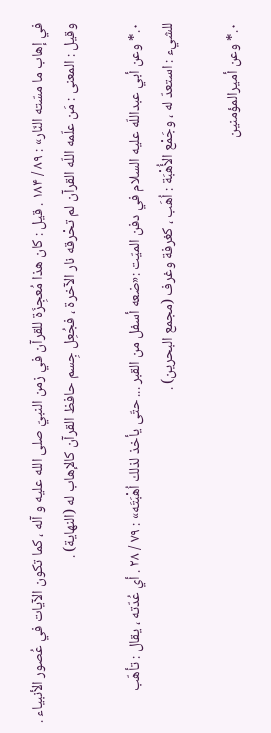في إهاب ما مسّته النّار» : ۸۹ / ۱۸۴ . قيل : كان هذا مُعجِزَة للقرآن في زمن النبيّ صلى الله عليه و آله ، كما تكون الآيات في عُصور الأنبياء . وقيل : المعنى : مَن علّمه اللّه القرآن لم تحْرقه نار الآخرة ، فجُعِل جِسم حافظ القرآن كالإهاب له (النهاية) .

۰.* وعن أبي عبداللّه عليه السلام في دفن الميّت :«ضعه أسفل من القبر ... حتّى يأخذ لذلك اُهْبَتَه» : ۷۹ / ۲۸ . أي عُدّته ، يقال : تأهّب للشيء : استعدّ له ، وجَمْع الأُهْبَة : اُهَب ، كغرفة وغرف (مجمع البحرين) .

۰.* وعن أميرالمؤمنين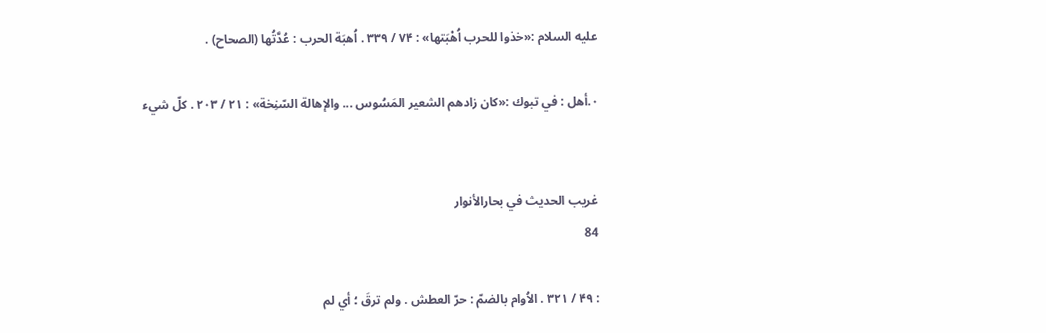عليه السلام :«خذوا للحرب اُهْبَتها» : ۷۴ / ۳۳۹ . اُهبَة الحرب : عُدَّتُها (الصحاح) .

۰.أهل : في تبوك :«كان زادهم الشعير المَسُوس ... والإهالة السّنِخة» : ۲۱ / ۲۰۳ . كلّ شيء


غريب الحديث في بحارالأنوار
84

: ۴۹ / ۳۲۱ . الاُوام بالضمّ : حرّ العطش . ولم ترقَ ؛ أي لم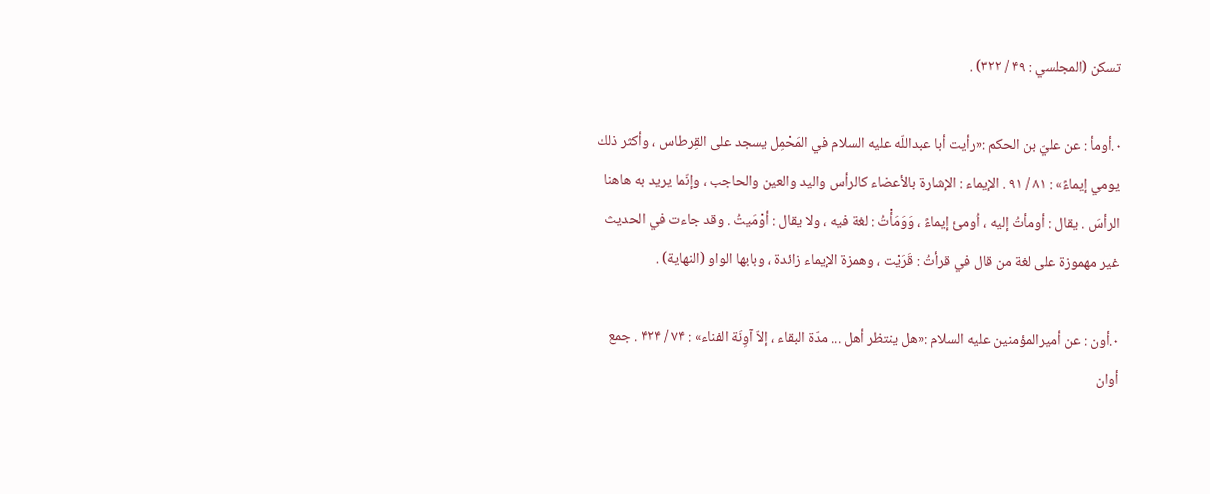تسكن (المجلسي : ۴۹ / ۳۲۲) .

۰.أومأ : عن عليّ بن الحكم :«رأيت أبا عبداللّه عليه السلام في المَحْمِل يسجد على القِرطاس ، وأكثر ذلك يومي إيماءً» : ۸۱ / ۹۱ . الإيماء : الإشارة بالأعضاء كالرأس واليد والعين والحاجب ، وإنّما يريد به هاهنا الرأسَ . يقال : أومأتُ إليه ، اُومئ إيماءً ، وَوَمَأْتُ : لغة فيه ، ولا يقال : أوْمَيتُ . وقد جاءت في الحديث غير مهموزة على لغة من قال في قرأتُ : قَرَيْت ، وهمزة الإيماء زائدة ، وبابها الواو (النهاية) .

۰.أون : عن أميرالمؤمنين عليه السلام :«هل ينتظر أهل ... مدّة البقاء ، إلاّ آوِنَة الفناء» : ۷۴ / ۴۲۴ . جمع أوان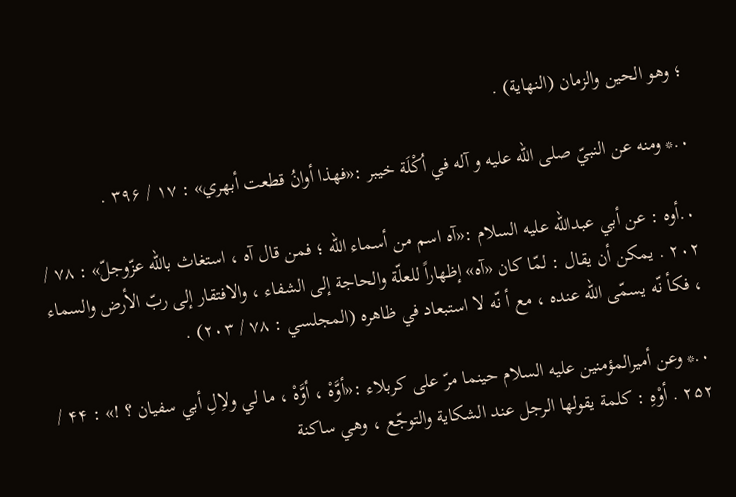؛ وهو الحين والزمان (النهاية) .

۰.* ومنه عن النبيّ صلى الله عليه و آله في اُكْلَة خيبر :«فهذا أوانُ قطعت أبهري» : ۱۷ / ۳۹۶ .

۰.أوه : عن أبي عبداللّه عليه السلام :«آه اسم من أسماء اللّه ؛ فمن قال آه ، استغاث باللّه عزّوجلّ» : ۷۸ / ۲۰۲ . يمكن أن يقال : لمّا كان «آه» إظهاراً للعلّة والحاجة إلى الشفاء ، والافتقار إلى ربّ الأرض والسماء ، فكأ نّه يسمّى اللّه عنده ، مع أ نّه لا استبعاد في ظاهره (المجلسي : ۷۸ / ۲۰۳) .

۰.* وعن أميرالمؤمنين عليه السلام حينما مرّ على كربلاء :«أوَّهْ ، أوَّهْ ، ما لي ولاِلِ أبي سفيان ؟ !» : ۴۴ / ۲۵۲ . أوْهِ : كلمة يقولها الرجل عند الشكاية والتوجّع ، وهي ساكنة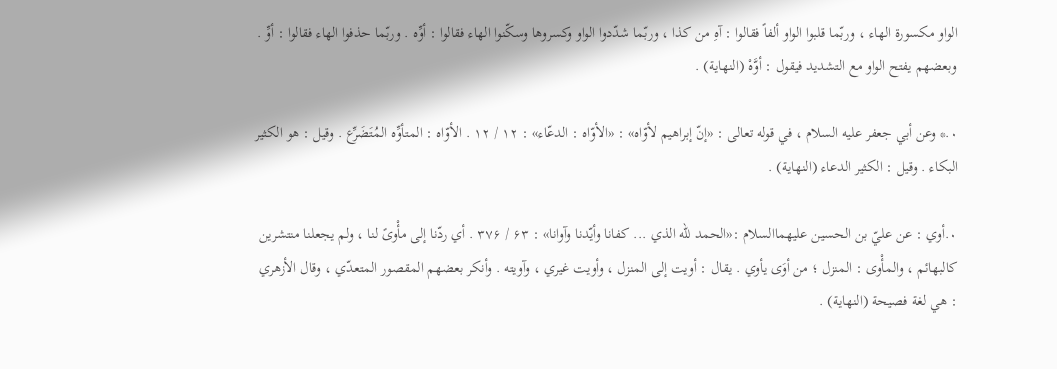الواو مكسورة الهاء ، وربّما قلبوا الواو ألفاً فقالوا : آهِ من كذا ، وربّما شدّدوا الواو وكسروها وسكّنوا الهاء فقالوا : أوِّه . وربّما حذفوا الهاء فقالوا : أوِّ . وبعضهم يفتح الواو مع التشديد فيقول : أوَّهْ (النهاية) .

۰.* وعن أبي جعفر عليه السلام ، في قوله تعالى : «إنّ إبراهيم لأوّاه» : «الأوّاه : الدعّاء» : ۱۲ / ۱۲ . الأوّاه : المتأوِّه المُتَضَرِّع . وقيل : هو الكثير البكاء . وقيل : الكثير الدعاء (النهاية) .

۰.أوي : عن عليّ بن الحسين عليهماالسلام :«الحمد للّه الذي ... كفانا وأيّدنا وآوانا» : ۶۳ / ۳۷۶ . أي ردّنا إلى مأْوىً لنا ، ولم يجعلنا منتشرين كالبهائم ، والمأْوى : المنزل ؛ من أوَى يأوي . يقال : أويت إلى المنزل ، وأويت غيري ، وآويته . وأنكر بعضهم المقصور المتعدّي ، وقال الأزهري : هي لغة فصيحة (النهاية) .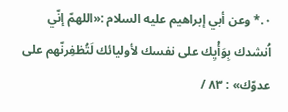۰.* وعن أبي إبراهيم عليه السلام :«اللهمّ إنّي اُنشدك بِوَأْيِك على نفسك لأوليائك لَتُظفِرنّهم على عدوّك» : ۸۳ /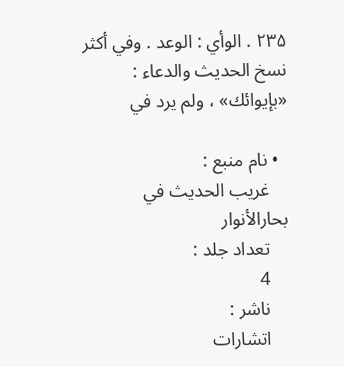۲۳۵ . الوأي : الوعد . وفي أكثر نسخ الحديث والدعاء : «بإيوائك» ، ولم يرد في

  • نام منبع :
    غريب الحديث في بحارالأنوار
    تعداد جلد :
    4
    ناشر :
    اتشارات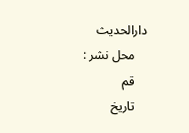دارالحدیث
    محل نشر :
    قم
    تاریخ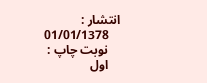انتشار :
    01/01/1378
    نوبت چاپ :
    اول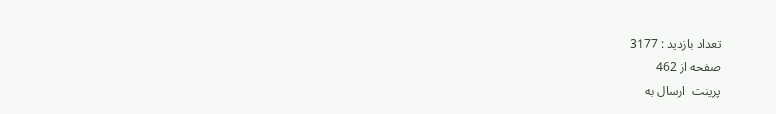تعداد بازدید : 3177
صفحه از 462
پرینت  ارسال به